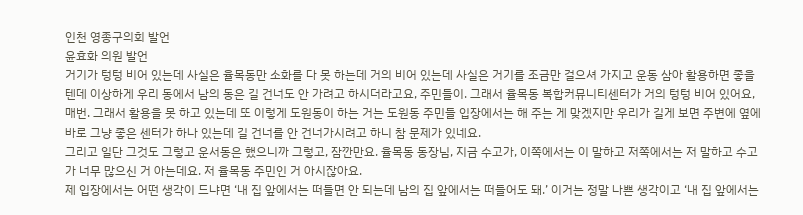인천 영종구의회 발언
윤효화 의원 발언
거기가 텅텅 비어 있는데 사실은 율목동만 소화를 다 못 하는데 거의 비어 있는데 사실은 거기를 조금만 걸으셔 가지고 운동 삼아 활용하면 좋을 텐데 이상하게 우리 동에서 남의 동은 길 건너도 안 가려고 하시더라고요, 주민들이. 그래서 율목동 복합커뮤니티센터가 거의 텅텅 비어 있어요, 매번. 그래서 활용을 못 하고 있는데 또 이렇게 도원동이 하는 거는 도원동 주민들 입장에서는 해 주는 게 맞겠지만 우리가 길게 보면 주변에 옆에 바로 그냥 좋은 센터가 하나 있는데 길 건너를 안 건너가시려고 하니 참 문제가 있네요.
그리고 일단 그것도 그렇고 운서동은 했으니까 그렇고, 잠깐만요. 율목동 동장님, 지금 수고가, 이쪽에서는 이 말하고 저쪽에서는 저 말하고 수고가 너무 많으신 거 아는데요. 저 율목동 주민인 거 아시잖아요.
제 입장에서는 어떤 생각이 드냐면 ‘내 집 앞에서는 떠들면 안 되는데 남의 집 앞에서는 떠들어도 돼.’ 이거는 정말 나쁜 생각이고 ‘내 집 앞에서는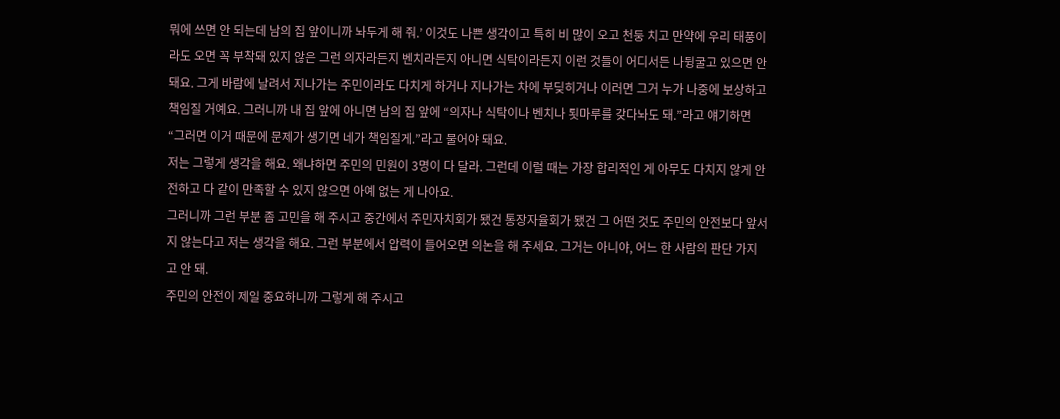뭐에 쓰면 안 되는데 남의 집 앞이니까 놔두게 해 줘.’ 이것도 나쁜 생각이고 특히 비 많이 오고 천둥 치고 만약에 우리 태풍이라도 오면 꼭 부착돼 있지 않은 그런 의자라든지 벤치라든지 아니면 식탁이라든지 이런 것들이 어디서든 나뒹굴고 있으면 안 돼요. 그게 바람에 날려서 지나가는 주민이라도 다치게 하거나 지나가는 차에 부딪히거나 이러면 그거 누가 나중에 보상하고 책임질 거예요. 그러니까 내 집 앞에 아니면 남의 집 앞에 “의자나 식탁이나 벤치나 툇마루를 갖다놔도 돼.”라고 얘기하면 “그러면 이거 때문에 문제가 생기면 네가 책임질게.”라고 물어야 돼요.
저는 그렇게 생각을 해요. 왜냐하면 주민의 민원이 3명이 다 달라. 그런데 이럴 때는 가장 합리적인 게 아무도 다치지 않게 안전하고 다 같이 만족할 수 있지 않으면 아예 없는 게 나아요.
그러니까 그런 부분 좀 고민을 해 주시고 중간에서 주민자치회가 됐건 통장자율회가 됐건 그 어떤 것도 주민의 안전보다 앞서지 않는다고 저는 생각을 해요. 그런 부분에서 압력이 들어오면 의논을 해 주세요. 그거는 아니야, 어느 한 사람의 판단 가지고 안 돼.
주민의 안전이 제일 중요하니까 그렇게 해 주시고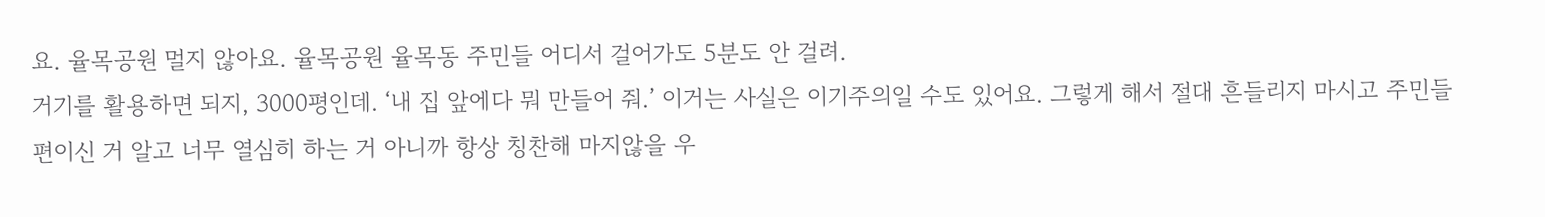요. 율목공원 멀지 않아요. 율목공원 율목동 주민들 어디서 걸어가도 5분도 안 걸려.
거기를 활용하면 되지, 3000평인데. ‘내 집 앞에다 뭐 만들어 줘.’ 이거는 사실은 이기주의일 수도 있어요. 그렇게 해서 절대 흔들리지 마시고 주민들 편이신 거 알고 너무 열심히 하는 거 아니까 항상 칭찬해 마지않을 우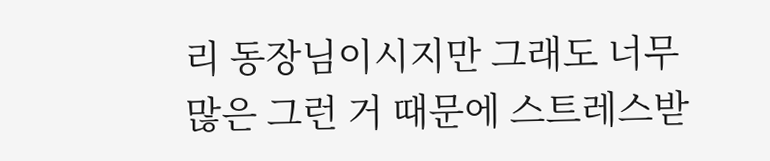리 동장님이시지만 그래도 너무 많은 그런 거 때문에 스트레스받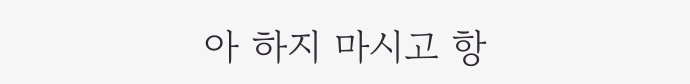아 하지 마시고 항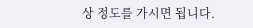상 정도를 가시면 됩니다.